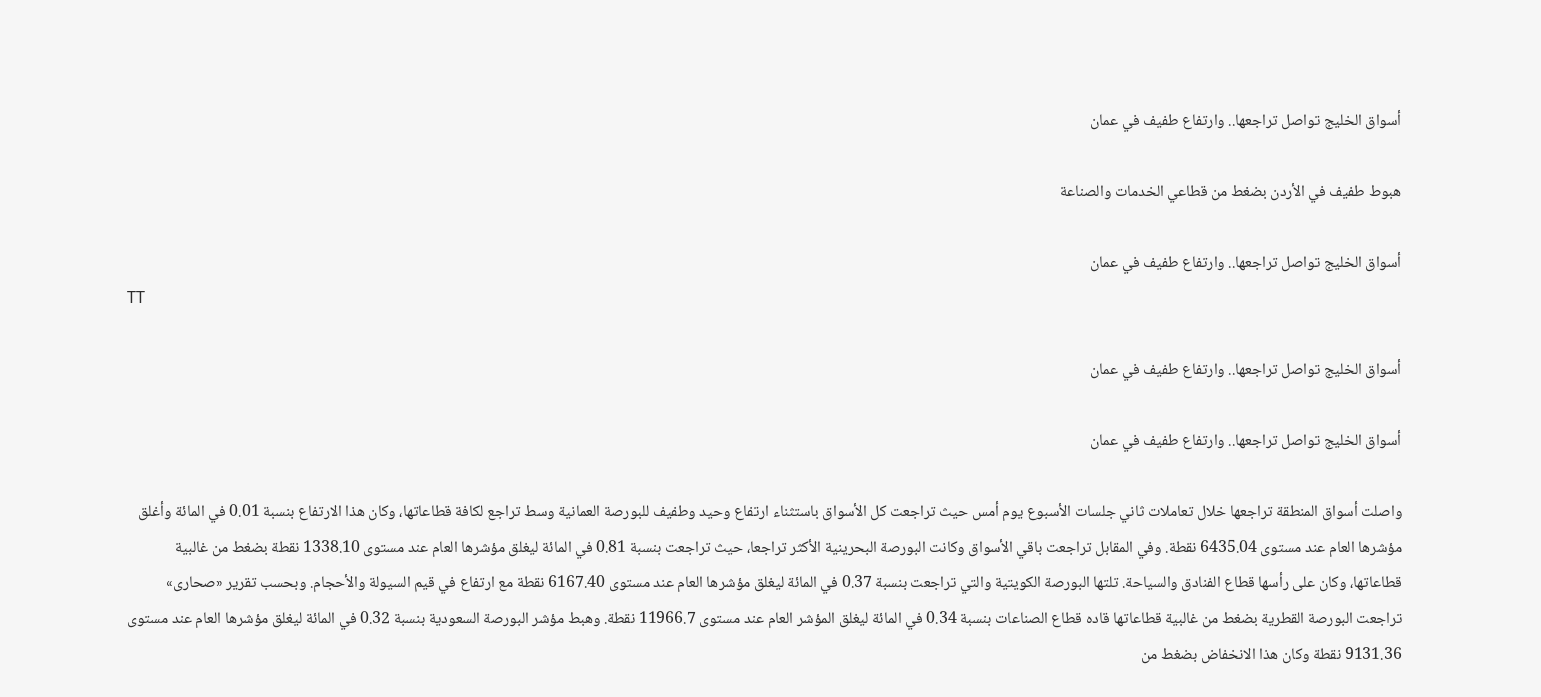أسواق الخليج تواصل تراجعها.. وارتفاع طفيف في عمان

هبوط طفيف في الأردن بضغط من قطاعي الخدمات والصناعة

أسواق الخليج تواصل تراجعها.. وارتفاع طفيف في عمان
TT

أسواق الخليج تواصل تراجعها.. وارتفاع طفيف في عمان

أسواق الخليج تواصل تراجعها.. وارتفاع طفيف في عمان

واصلت أسواق المنطقة تراجعها خلال تعاملات ثاني جلسات الأسبوع يوم أمس حيث تراجعت كل الأسواق باستثناء ارتفاع وحيد وطفيف للبورصة العمانية وسط تراجع لكافة قطاعاتها، وكان هذا الارتفاع بنسبة 0.01 في المائة وأغلق مؤشرها العام عند مستوى 6435.04 نقطة. وفي المقابل تراجعت باقي الأسواق وكانت البورصة البحرينية الأكثر تراجعا، حيث تراجعت بنسبة 0.81 في المائة ليغلق مؤشرها العام عند مستوى 1338.10 نقطة بضغط من غالبية قطاعاتها، وكان على رأسها قطاع الفنادق والسياحة. تلتها البورصة الكويتية والتي تراجعت بنسبة 0.37 في المائة ليغلق مؤشرها العام عند مستوى 6167.40 نقطة مع ارتفاع في قيم السيولة والأحجام. وبحسب تقرير «صحارى» تراجعت البورصة القطرية بضغط من غالبية قطاعاتها قاده قطاع الصناعات بنسبة 0.34 في المائة ليغلق المؤشر العام عند مستوى 11966.7 نقطة. وهبط مؤشر البورصة السعودية بنسبة 0.32 في المائة ليغلق مؤشرها العام عند مستوى 9131.36 نقطة وكان هذا الانخفاض بضغط من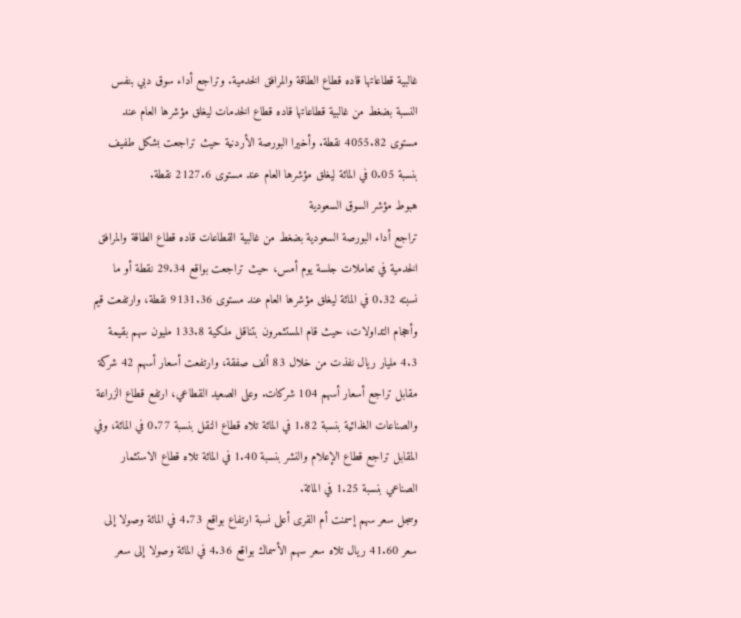غالبية قطاعاتها قاده قطاع الطاقة والمرافق الخدمية. وتراجع أداء سوق دبي بنفس النسبة بضغط من غالبية قطاعاتها قاده قطاع الخدمات ليغلق مؤشرها العام عند مستوى 4055.82 نقطة. وأخيرا البورصة الأردنية حيث تراجعت بشكل طفيف بنسبة 0.05 في المائة ليغلق مؤشرها العام عند مستوى 2127.6 نقطة.
هبوط مؤشر السوق السعودية
تراجع أداء البورصة السعودية بضغط من غالبية القطاعات قاده قطاع الطاقة والمرافق الخدمية في تعاملات جلسة يوم أمس، حيث تراجعت بواقع 29.34 نقطة أو ما نسبته 0.32 في المائة ليغلق مؤشرها العام عند مستوى 9131.36 نقطة، وارتفعت قيم وأحجام التداولات، حيث قام المستثمرون بتناقل ملكية 133.8 مليون سهم بقيمة 4.3 مليار ريال نفذت من خلال 83 ألف صفقة، وارتفعت أسعار أسهم 42 شركة مقابل تراجع أسعار أسهم 104 شركات. وعلى الصعيد القطاعي، ارتفع قطاع الزراعة والصناعات الغذائية بنسبة 1.82 في المائة تلاه قطاع النقل بنسبة 0.77 في المائة، وفي المقابل تراجع قطاع الإعلام والنشر بنسبة 1.40 في المائة تلاه قطاع الاستثمار الصناعي بنسبة 1.25 في المائة.
وسجل سعر سهم إسمنت أم القرى أعلى نسبة ارتفاع بواقع 4.73 في المائة وصولا إلى سعر 41.60 ريال تلاه سعر سهم الأسماك بواقع 4.36 في المائة وصولا إلى سعر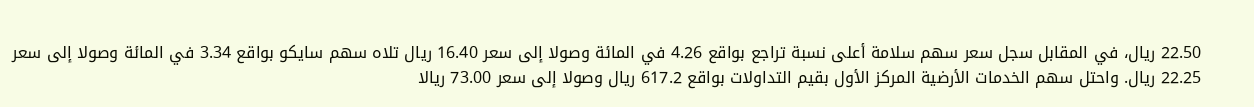22.50 ريال، في المقابل سجل سعر سهم سلامة أعلى نسبة تراجع بواقع 4.26 في المائة وصولا إلى سعر 16.40 ريال تلاه سهم سايكو بواقع 3.34 في المائة وصولا إلى سعر 22.25 ريال. واحتل سهم الخدمات الأرضية المركز الأول بقيم التداولات بواقع 617.2 ريال وصولا إلى سعر 73.00 ريالا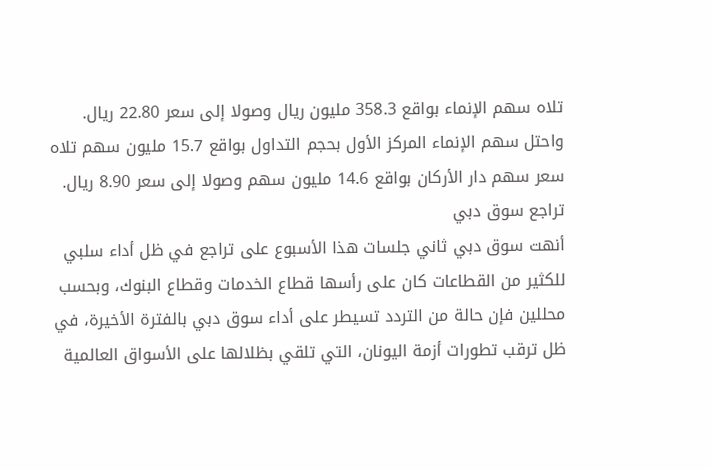تلاه سهم الإنماء بواقع 358.3 مليون ريال وصولا إلى سعر 22.80 ريال. واحتل سهم الإنماء المركز الأول بحجم التداول بواقع 15.7 مليون سهم تلاه سعر سهم دار الأركان بواقع 14.6 مليون سهم وصولا إلى سعر 8.90 ريال.
تراجع سوق دبي
أنهت سوق دبي ثاني جلسات هذا الأسبوع على تراجع في ظل أداء سلبي للكثير من القطاعات كان على رأسها قطاع الخدمات وقطاع البنوك، وبحسب محللين فإن حالة من التردد تسيطر على أداء سوق دبي بالفترة الأخيرة، في ظل ترقب تطورات أزمة اليونان، التي تلقي بظلالها على الأسواق العالمية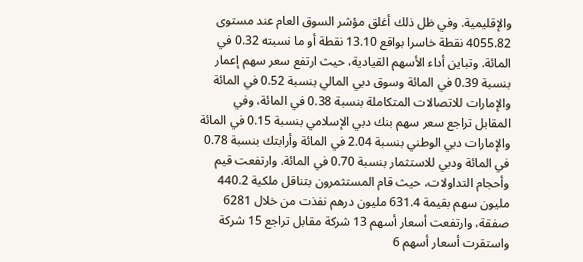والإقليمية. وفي ظل ذلك أغلق مؤشر السوق العام عند مستوى 4055.82 نقطة خاسرا بواقع 13.10 نقطة أو ما نسبته 0.32 في المائة. وتباين أداء الأسهم القيادية، حيث ارتفع سعر سهم إعمار بنسبة 0.39 في المائة وسوق دبي المالي بنسبة 0.52 في المائة والإمارات للاتصالات المتكاملة بنسبة 0.38 في المائة، وفي المقابل تراجع سعر سهم بنك دبي الإسلامي بنسبة 0.15 في المائة والإمارات دبي الوطني بنسبة 2.04 في المائة وأرابتك بنسبة 0.78 في المائة ودبي للاستثمار بنسبة 0.70 في المائة. وارتفعت قيم وأحجام التداولات، حيث قام المستثمرون بتناقل ملكية 440.2 مليون سهم بقيمة 631.4 مليون درهم نفذت من خلال 6281 صفقة، وارتفعت أسعار أسهم 13 شركة مقابل تراجع 15 شركة واستقرت أسعار أسهم 6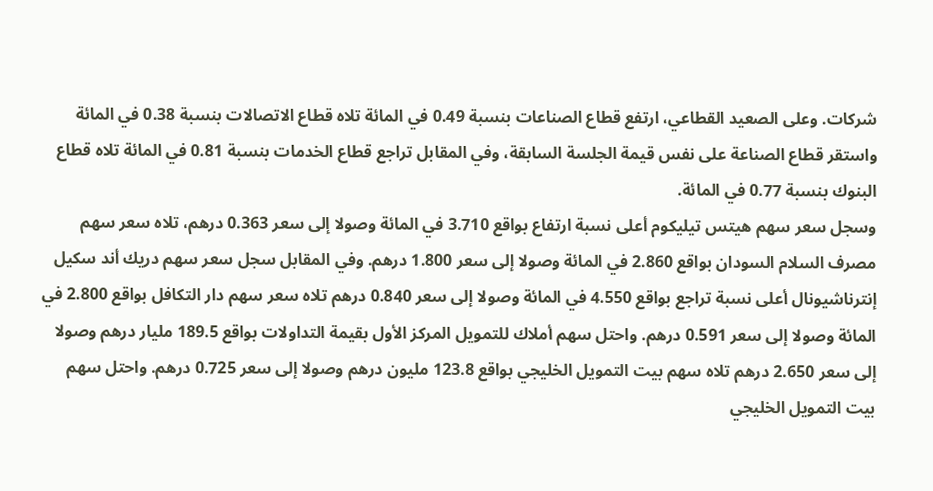شركات. وعلى الصعيد القطاعي، ارتفع قطاع الصناعات بنسبة 0.49 في المائة تلاه قطاع الاتصالات بنسبة 0.38 في المائة واستقر قطاع الصناعة على نفس قيمة الجلسة السابقة، وفي المقابل تراجع قطاع الخدمات بنسبة 0.81 في المائة تلاه قطاع البنوك بنسبة 0.77 في المائة.
وسجل سعر سهم هيتس تيليكوم أعلى نسبة ارتفاع بواقع 3.710 في المائة وصولا إلى سعر 0.363 درهم، تلاه سعر سهم مصرف السلام السودان بواقع 2.860 في المائة وصولا إلى سعر 1.800 درهم. وفي المقابل سجل سعر سهم دريك أند سكيل إنترناشيونال أعلى نسبة تراجع بواقع 4.550 في المائة وصولا إلى سعر 0.840 درهم تلاه سعر سهم دار التكافل بواقع 2.800 في المائة وصولا إلى سعر 0.591 درهم. واحتل سهم أملاك للتمويل المركز الأول بقيمة التداولات بواقع 189.5 مليار درهم وصولا إلى سعر 2.650 درهم تلاه سهم بيت التمويل الخليجي بواقع 123.8 مليون درهم وصولا إلى سعر 0.725 درهم. واحتل سهم بيت التمويل الخليجي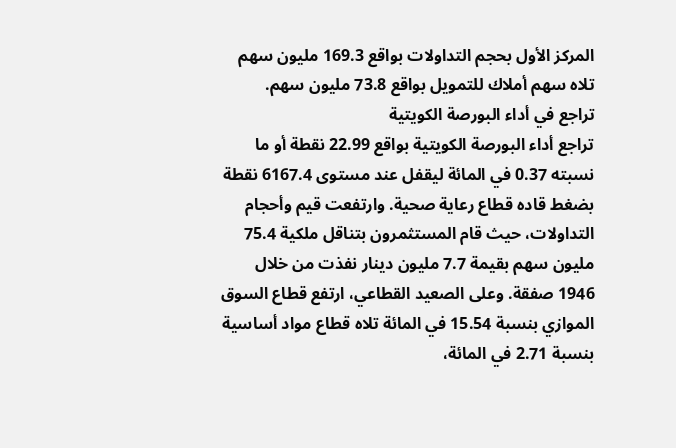المركز الأول بحجم التداولات بواقع 169.3 مليون سهم تلاه سهم أملاك للتمويل بواقع 73.8 مليون سهم.
تراجع في أداء البورصة الكويتية
تراجع أداء البورصة الكويتية بواقع 22.99 نقطة أو ما نسبته 0.37 في المائة ليقفل عند مستوى 6167.4 نقطة بضغط قاده قطاع رعاية صحية. وارتفعت قيم وأحجام التداولات، حيث قام المستثمرون بتناقل ملكية 75.4 مليون سهم بقيمة 7.7 مليون دينار نفذت من خلال 1946 صفقة. وعلى الصعيد القطاعي، ارتفع قطاع السوق الموازي بنسبة 15.54 في المائة تلاه قطاع مواد أساسية بنسبة 2.71 في المائة،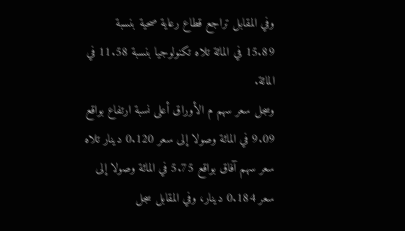وفي المقابل تراجع قطاع رعاية صحية بنسبة 15.89 في المائة تلاه تكنولوجيا بنسبة 11.58 في المائة.
وسجل سعر سهم م الأوراق أعلى نسبة ارتفاع بواقع 9.09 في المائة وصولا إلى سعر 0.120 دينار تلاه سعر سهم آفاق بواقع 5.75 في المائة وصولا إلى سعر 0.184 دينار، وفي المقابل سجل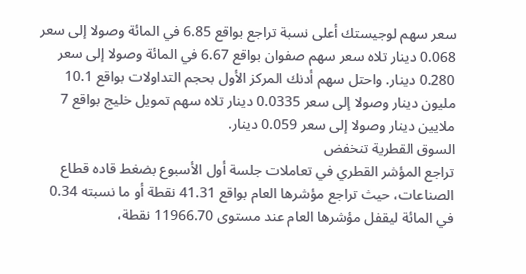سعر سهم لوجيستك أعلى نسبة تراجع بواقع 6.85 في المائة وصولا إلى سعر 0.068 دينار تلاه سعر سهم صفوان بواقع 6.67 في المائة وصولا إلى سعر 0.280 دينار. واحتل سهم أدنك المركز الأول بحجم التداولات بواقع 10.1 مليون دينار وصولا إلى سعر 0.0335 دينار تلاه سهم تمويل خليج بواقع 7 ملايين دينار وصولا إلى سعر 0.059 دينار.
السوق القطرية تنخفض
تراجع المؤشر القطري في تعاملات جلسة أول الأسبوع بضغط قاده قطاع الصناعات، حيث تراجع مؤشرها العام بواقع 41.31 نقطة أو ما نسبته 0.34 في المائة ليقفل مؤشرها العام عند مستوى 11966.70 نقطة،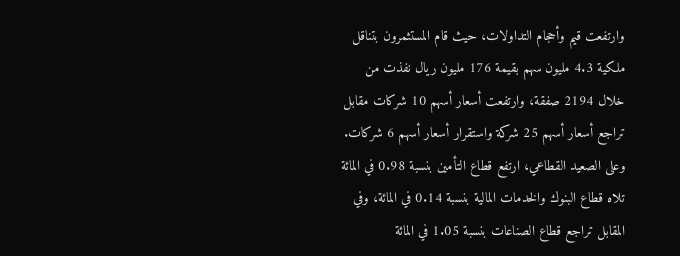وارتفعت قيم وأحجام التداولات، حيث قام المستثمرون بتناقل ملكية 4.3 مليون سهم بقيمة 176 مليون ريال نفذت من خلال 2194 صفقة، وارتفعت أسعار أسهم 10 شركات مقابل تراجع أسعار أسهم 25 شركة واستقرار أسعار أسهم 6 شركات. وعلى الصعيد القطاعي، ارتفع قطاع التأمين بنسبة 0.98 في المائة تلاه قطاع البنوك والخدمات المالية بنسبة 0.14 في المائة، وفي المقابل تراجع قطاع الصناعات بنسبة 1.05 في المائة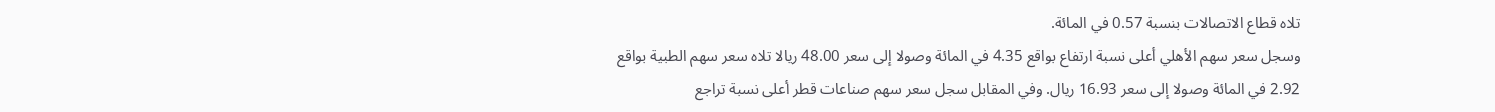تلاه قطاع الاتصالات بنسبة 0.57 في المائة.
وسجل سعر سهم الأهلي أعلى نسبة ارتفاع بواقع 4.35 في المائة وصولا إلى سعر 48.00 ريالا تلاه سعر سهم الطبية بواقع 2.92 في المائة وصولا إلى سعر 16.93 ريال. وفي المقابل سجل سعر سهم صناعات قطر أعلى نسبة تراجع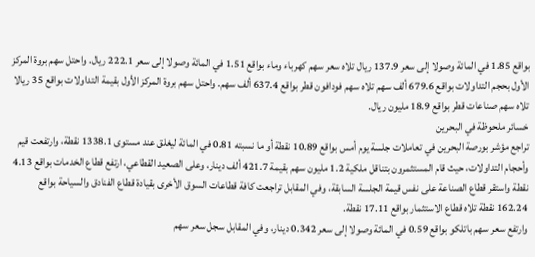بواقع 1.85 في المائة وصولا إلى سعر 137.9 ريال تلاه سعر سهم كهرباء وماء بواقع 1.51 في المائة وصولا إلى سعر 222.1 ريال. واحتل سهم بروة المركز الأول بحجم التداولات بواقع 679.6 ألف سهم تلاه سهم فودافون قطر بواقع 637.4 ألف سهم. واحتل سهم بروة المركز الأول بقيمة التداولات بواقع 35 ريالا تلاه سهم صناعات قطر بواقع 18.9 مليون ريال.
خسائر ملحوظة في البحرين
تراجع مؤشر بورصة البحرين في تعاملات جلسة يوم أمس بواقع 10.89 نقطة أو ما نسبته 0.81 في المائة ليغلق عند مستوى 1338.1 نقطة، وارتفعت قيم وأحجام التداولات، حيث قام المستثمرون بتناقل ملكية 1.2 مليون سهم بقيمة 421.7 ألف دينار، وعلى الصعيد القطاعي، ارتفع قطاع الخدمات بواقع 4.13 نقطة واستقر قطاع الصناعة على نفس قيمة الجلسة السابقة، وفي المقابل تراجعت كافة قطاعات السوق الأخرى بقيادة قطاع الفنادق والسياحة بواقع 162.24 نقطة تلاه قطاع الاستثمار بواقع 17.11 نقطة.
وارتفع سعر سهم باتلكو بواقع 0.59 في المائة وصولا إلى سعر 0.342 دينار، وفي المقابل سجل سعر سهم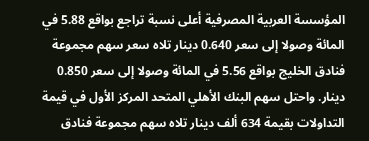المؤسسة العربية المصرفية أعلى نسبة تراجع بواقع 5.88 في المائة وصولا إلى سعر 0.640 دينار تلاه سعر سهم مجموعة فنادق الخليج بواقع 5.56 في المائة وصولا إلى سعر 0.850 دينار. واحتل سهم البنك الأهلي المتحد المركز الأول في قيمة التداولات بقيمة 634 ألف دينار تلاه سهم مجموعة فنادق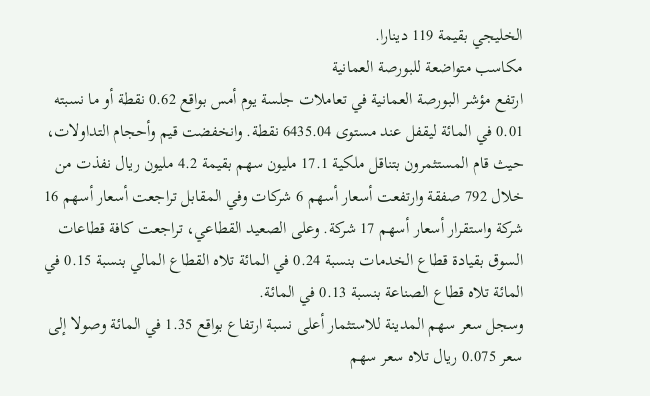الخليجي بقيمة 119 دينارا.
مكاسب متواضعة للبورصة العمانية
ارتفع مؤشر البورصة العمانية في تعاملات جلسة يوم أمس بواقع 0.62 نقطة أو ما نسبته 0.01 في المائة ليقفل عند مستوى 6435.04 نقطة. وانخفضت قيم وأحجام التداولات، حيث قام المستثمرون بتناقل ملكية 17.1 مليون سهم بقيمة 4.2 مليون ريال نفذت من خلال 792 صفقة وارتفعت أسعار أسهم 6 شركات وفي المقابل تراجعت أسعار أسهم 16 شركة واستقرار أسعار أسهم 17 شركة. وعلى الصعيد القطاعي، تراجعت كافة قطاعات السوق بقيادة قطاع الخدمات بنسبة 0.24 في المائة تلاه القطاع المالي بنسبة 0.15 في المائة تلاه قطاع الصناعة بنسبة 0.13 في المائة.
وسجل سعر سهم المدينة للاستثمار أعلى نسبة ارتفاع بواقع 1.35 في المائة وصولا إلى سعر 0.075 ريال تلاه سعر سهم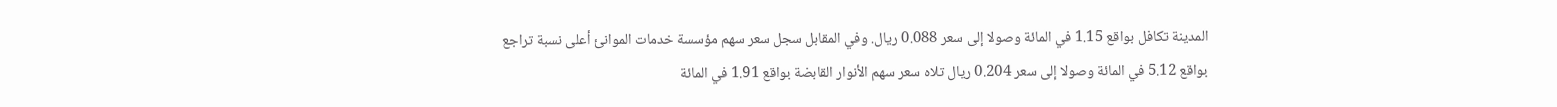المدينة تكافل بواقع 1.15 في المائة وصولا إلى سعر 0.088 ريال. وفي المقابل سجل سعر سهم مؤسسة خدمات الموانئ أعلى نسبة تراجع بواقع 5.12 في المائة وصولا إلى سعر 0.204 ريال تلاه سعر سهم الأنوار القابضة بواقع 1.91 في المائة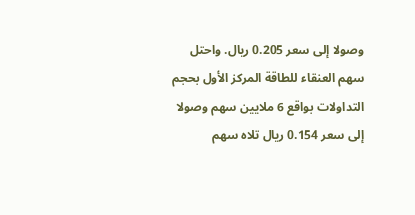وصولا إلى سعر 0.205 ريال. واحتل سهم العنقاء للطاقة المركز الأول بحجم التداولات بواقع 6 ملايين سهم وصولا إلى سعر 0.154 ريال تلاه سهم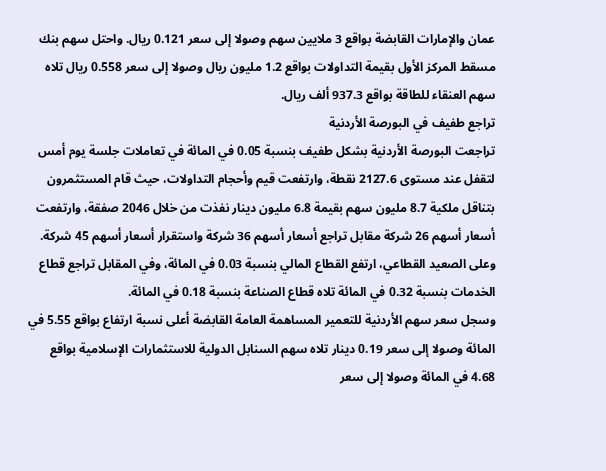عمان والإمارات القابضة بواقع 3 ملايين سهم وصولا إلى سعر 0.121 ريال. واحتل سهم بنك مسقط المركز الأول بقيمة التداولات بواقع 1.2 مليون ريال وصولا إلى سعر 0.558 ريال تلاه سهم العنقاء للطاقة بواقع 937.3 ألف ريال.
تراجع طفيف في البورصة الأردنية
تراجعت البورصة الأردنية بشكل طفيف بنسبة 0.05 في المائة في تعاملات جلسة يوم أمس لتقفل عند مستوى 2127.6 نقطة، وارتفعت قيم وأحجام التداولات، حيث قام المستثمرون بتناقل ملكية 8.7 مليون سهم بقيمة 6.8 مليون دينار نفذت من خلال 2046 صفقة، وارتفعت أسعار أسهم 26 شركة مقابل تراجع أسعار أسهم 36 شركة واستقرار أسعار أسهم 45 شركة. وعلى الصعيد القطاعي، ارتفع القطاع المالي بنسبة 0.03 في المائة، وفي المقابل تراجع قطاع الخدمات بنسبة 0.32 في المائة تلاه قطاع الصناعة بنسبة 0.18 في المائة.
وسجل سعر سهم الأردنية للتعمير المساهمة العامة القابضة أعلى نسبة ارتفاع بواقع 5.55 في المائة وصولا إلى سعر 0.19 دينار تلاه سهم السنابل الدولية للاستثمارات الإسلامية بواقع 4.68 في المائة وصولا إلى سعر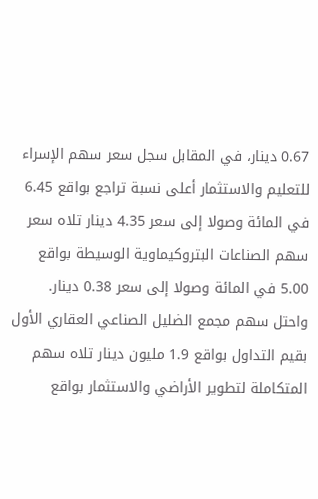0.67 دينار، في المقابل سجل سعر سهم الإسراء للتعليم والاستثمار أعلى نسبة تراجع بواقع 6.45 في المائة وصولا إلى سعر 4.35 دينار تلاه سعر سهم الصناعات البتروكيماوية الوسيطة بواقع 5.00 في المائة وصولا إلى سعر 0.38 دينار. واحتل سهم مجمع الضليل الصناعي العقاري الأول بقيم التداول بواقع 1.9 مليون دينار تلاه سهم المتكاملة لتطوير الأراضي والاستثمار بواقع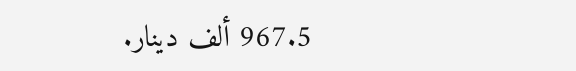967.5 ألف دينار.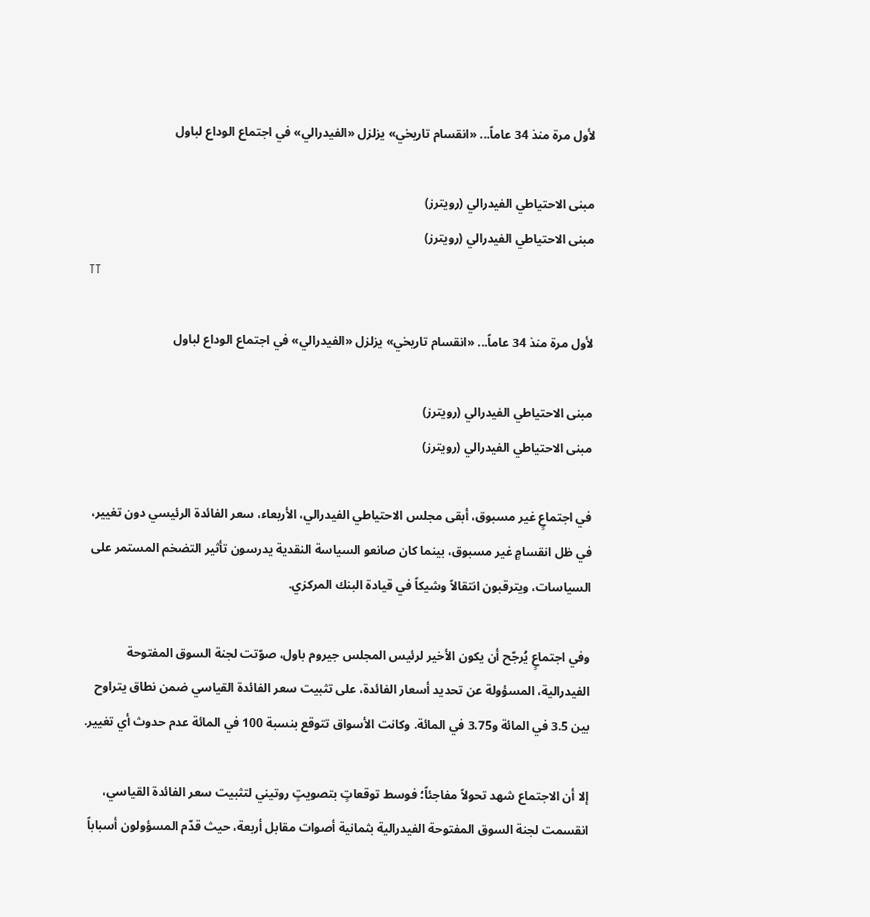لأول مرة منذ 34 عاماً... «انقسام تاريخي» يزلزل «الفيدرالي» في اجتماع الوداع لباول

مبنى الاحتياطي الفيدرالي (رويترز)
مبنى الاحتياطي الفيدرالي (رويترز)
TT

لأول مرة منذ 34 عاماً... «انقسام تاريخي» يزلزل «الفيدرالي» في اجتماع الوداع لباول

مبنى الاحتياطي الفيدرالي (رويترز)
مبنى الاحتياطي الفيدرالي (رويترز)

في اجتماعٍ غير مسبوق، أبقى مجلس الاحتياطي الفيدرالي، الأربعاء، سعر الفائدة الرئيسي دون تغيير، في ظل انقسامٍ غير مسبوق، بينما كان صانعو السياسة النقدية يدرسون تأثير التضخم المستمر على السياسات، ويترقبون انتقالاً وشيكاً في قيادة البنك المركزي.

وفي اجتماعٍ يُرجّح أن يكون الأخير لرئيس المجلس جيروم باول، صوّتت لجنة السوق المفتوحة الفيدرالية، المسؤولة عن تحديد أسعار الفائدة، على تثبيت سعر الفائدة القياسي ضمن نطاق يتراوح بين 3.5 في المائة و3.75 في المائة. وكانت الأسواق تتوقع بنسبة 100 في المائة عدم حدوث أي تغيير.

إلا أن الاجتماع شهد تحولاً مفاجئاً؛ فوسط توقعاتٍ بتصويتٍ روتيني لتثبيت سعر الفائدة القياسي، انقسمت لجنة السوق المفتوحة الفيدرالية بثمانية أصوات مقابل أربعة، حيث قدّم المسؤولون أسباباً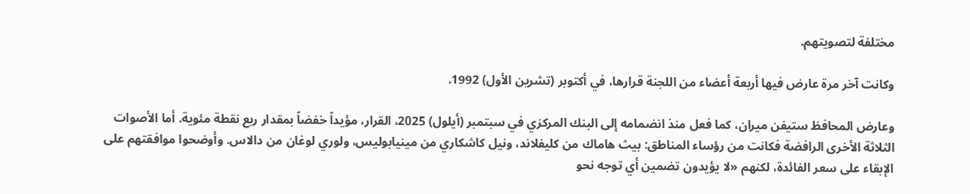مختلفة لتصويتهم.

وكانت آخر مرة عارض فيها أربعة أعضاء من اللجنة قرارها، في أكتوبر (تشرين الأول) 1992.

وعارض المحافظ ستيفن ميران، كما فعل منذ انضمامه إلى البنك المركزي في سبتمبر (أيلول) 2025، القرار، مؤيداً خفضاً بمقدار ربع نقطة مئوية. أما الأصوات الثلاثة الأخرى الرافضة فكانت من رؤساء المناطق: بيث هاماك من كليفلاند، ونيل كاشكاري من مينيابوليس، ولوري لوغان من دالاس. وأوضحوا موافقتهم على الإبقاء على سعر الفائدة، لكنهم «لا يؤيدون تضمين أي توجه نحو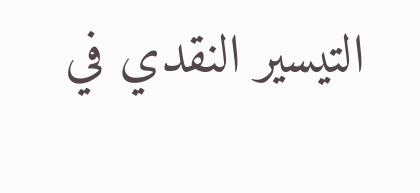التيسير النقدي في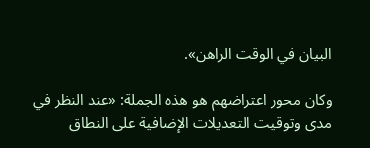البيان في الوقت الراهن».

وكان محور اعتراضهم هو هذه الجملة: «عند النظر في مدى وتوقيت التعديلات الإضافية على النطاق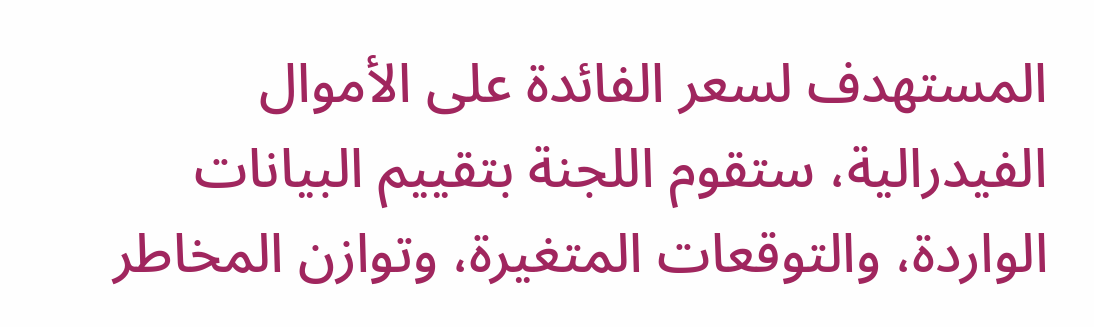المستهدف لسعر الفائدة على الأموال الفيدرالية، ستقوم اللجنة بتقييم البيانات الواردة، والتوقعات المتغيرة، وتوازن المخاطر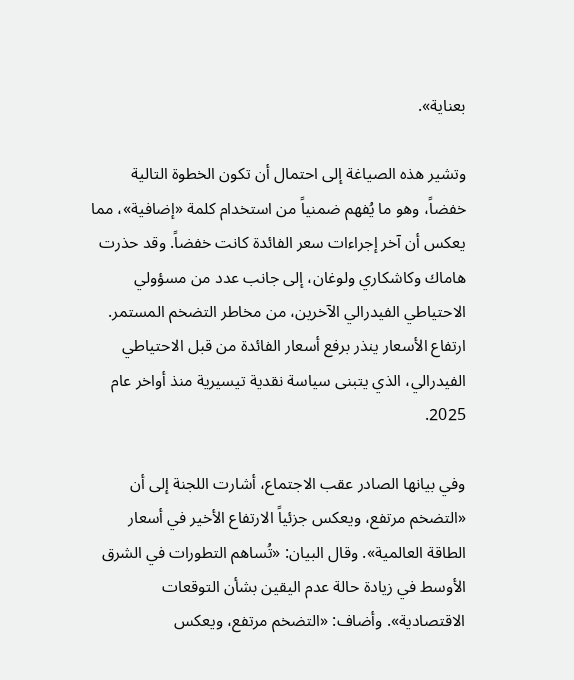بعناية».

وتشير هذه الصياغة إلى احتمال أن تكون الخطوة التالية خفضاً، وهو ما يُفهم ضمنياً من استخدام كلمة «إضافية»، مما يعكس أن آخر إجراءات سعر الفائدة كانت خفضاً. وقد حذرت هاماك وكاشكاري ولوغان، إلى جانب عدد من مسؤولي الاحتياطي الفيدرالي الآخرين، من مخاطر التضخم المستمر. ارتفاع الأسعار ينذر برفع أسعار الفائدة من قبل الاحتياطي الفيدرالي، الذي يتبنى سياسة نقدية تيسيرية منذ أواخر عام 2025.

وفي بيانها الصادر عقب الاجتماع، أشارت اللجنة إلى أن «التضخم مرتفع، ويعكس جزئياً الارتفاع الأخير في أسعار الطاقة العالمية». وقال البيان: «تُساهم التطورات في الشرق الأوسط في زيادة حالة عدم اليقين بشأن التوقعات الاقتصادية». وأضاف: «التضخم مرتفع، ويعكس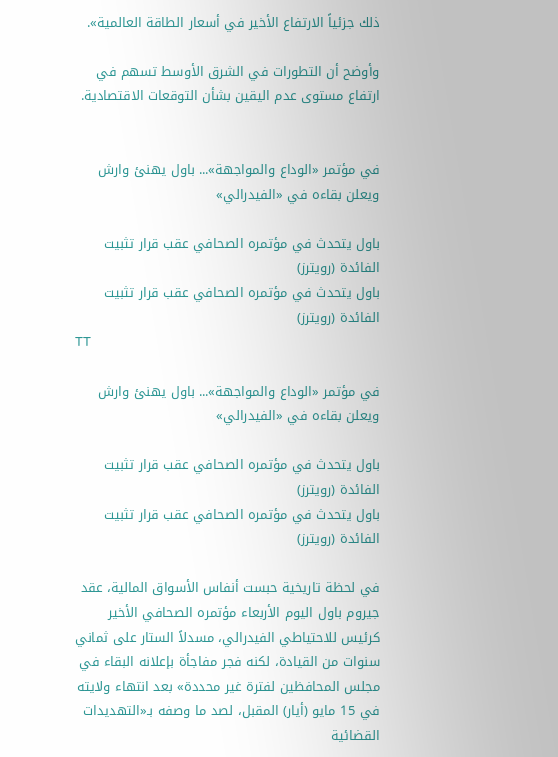ذلك جزئياً الارتفاع الأخير في أسعار الطاقة العالمية».

وأوضح أن التطورات في الشرق الأوسط تسهم في ارتفاع مستوى عدم اليقين بشأن التوقعات الاقتصادية.


في مؤتمر «الوداع والمواجهة»... باول يهنئ وارش ويعلن بقاءه في «الفيدرالي»

باول يتحدث في مؤتمره الصحافي عقب قرار تثبيت الفائدة (رويترز)
باول يتحدث في مؤتمره الصحافي عقب قرار تثبيت الفائدة (رويترز)
TT

في مؤتمر «الوداع والمواجهة»... باول يهنئ وارش ويعلن بقاءه في «الفيدرالي»

باول يتحدث في مؤتمره الصحافي عقب قرار تثبيت الفائدة (رويترز)
باول يتحدث في مؤتمره الصحافي عقب قرار تثبيت الفائدة (رويترز)

في لحظة تاريخية حبست أنفاس الأسواق المالية، عقد جيروم باول اليوم الأربعاء مؤتمره الصحافي الأخير كرئيس للاحتياطي الفيدرالي، مسدلاً الستار على ثماني سنوات من القيادة، لكنه فجر مفاجأة بإعلانه البقاء في مجلس المحافظين لفترة غير محددة» بعد انتهاء ولايته في 15 مايو (أيار) المقبل، لصد ما وصفه بـ«التهديدات القضائية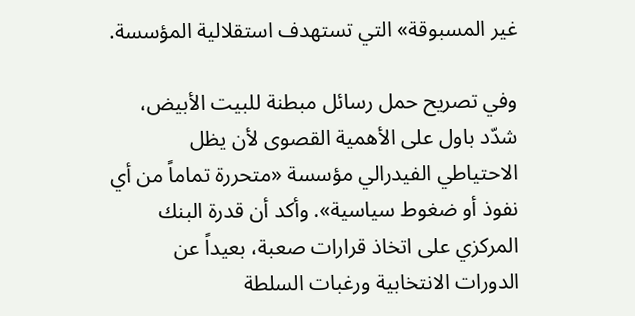غير المسبوقة» التي تستهدف استقلالية المؤسسة.

وفي تصريح حمل رسائل مبطنة للبيت الأبيض، شدّد باول على الأهمية القصوى لأن يظل الاحتياطي الفيدرالي مؤسسة «متحررة تماماً من أي نفوذ أو ضغوط سياسية». وأكد أن قدرة البنك المركزي على اتخاذ قرارات صعبة، بعيداً عن الدورات الانتخابية ورغبات السلطة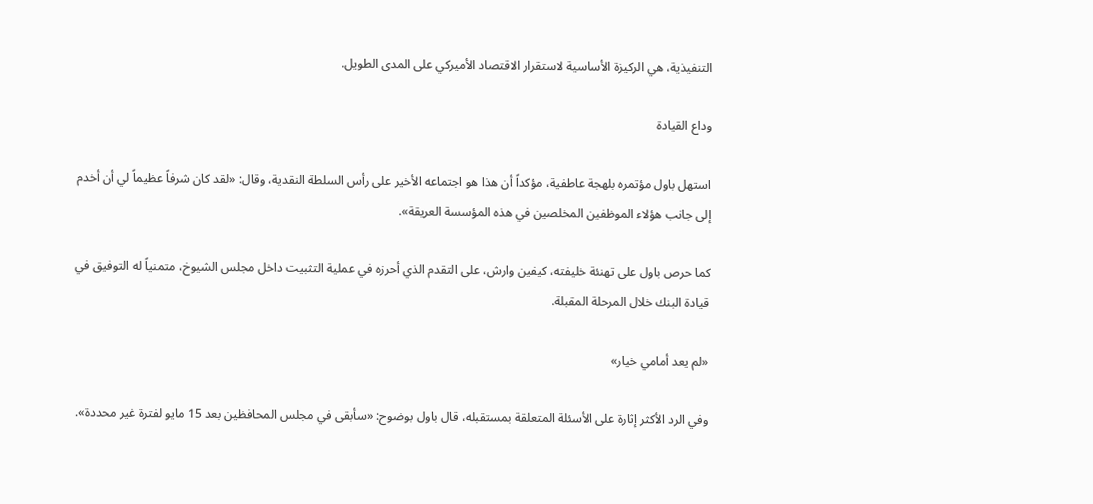التنفيذية، هي الركيزة الأساسية لاستقرار الاقتصاد الأميركي على المدى الطويل.

وداع القيادة

استهل باول مؤتمره بلهجة عاطفية، مؤكداً أن هذا هو اجتماعه الأخير على رأس السلطة النقدية، وقال: «لقد كان شرفاً عظيماً لي أن أخدم إلى جانب هؤلاء الموظفين المخلصين في هذه المؤسسة العريقة».

كما حرص باول على تهنئة خليفته، كيفين وارش، على التقدم الذي أحرزه في عملية التثبيت داخل مجلس الشيوخ، متمنياً له التوفيق في قيادة البنك خلال المرحلة المقبلة.

«لم يعد أمامي خيار»

وفي الرد الأكثر إثارة على الأسئلة المتعلقة بمستقبله، قال باول بوضوح: «سأبقى في مجلس المحافظين بعد 15 مايو لفترة غير محددة».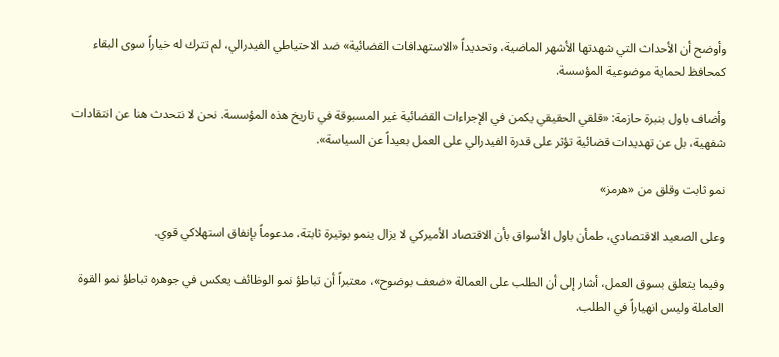وأوضح أن الأحداث التي شهدتها الأشهر الماضية، وتحديداً «الاستهدافات القضائية» ضد الاحتياطي الفيدرالي، لم تترك له خياراً سوى البقاء كمحافظ لحماية موضوعية المؤسسة.

وأضاف باول بنبرة حازمة: «قلقي الحقيقي يكمن في الإجراءات القضائية غير المسبوقة في تاريخ هذه المؤسسة. نحن لا نتحدث هنا عن انتقادات شفهية، بل عن تهديدات قضائية تؤثر على قدرة الفيدرالي على العمل بعيداً عن السياسة».

نمو ثابت وقلق من «هرمز»

وعلى الصعيد الاقتصادي، طمأن باول الأسواق بأن الاقتصاد الأميركي لا يزال ينمو بوتيرة ثابتة، مدعوماً بإنفاق استهلاكي قوي.

وفيما يتعلق بسوق العمل، أشار إلى أن الطلب على العمالة «ضعف بوضوح»، معتبراً أن تباطؤ نمو الوظائف يعكس في جوهره تباطؤ نمو القوة العاملة وليس انهياراً في الطلب.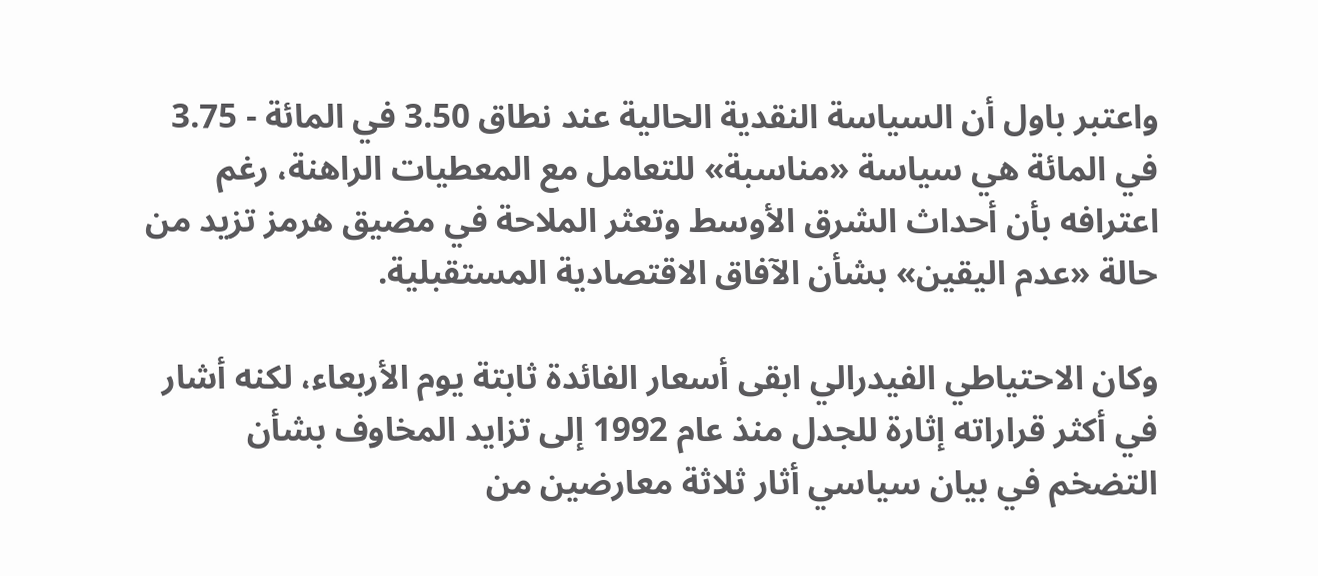واعتبر باول أن السياسة النقدية الحالية عند نطاق 3.50 في المائة - 3.75 في المائة هي سياسة «مناسبة» للتعامل مع المعطيات الراهنة، رغم اعترافه بأن أحداث الشرق الأوسط وتعثر الملاحة في مضيق هرمز تزيد من حالة «عدم اليقين» بشأن الآفاق الاقتصادية المستقبلية.

وكان الاحتياطي الفيدرالي ابقى أسعار الفائدة ثابتة يوم الأربعاء، لكنه أشار في أكثر قراراته إثارة للجدل منذ عام 1992 إلى تزايد المخاوف بشأن التضخم في بيان سياسي أثار ثلاثة معارضين من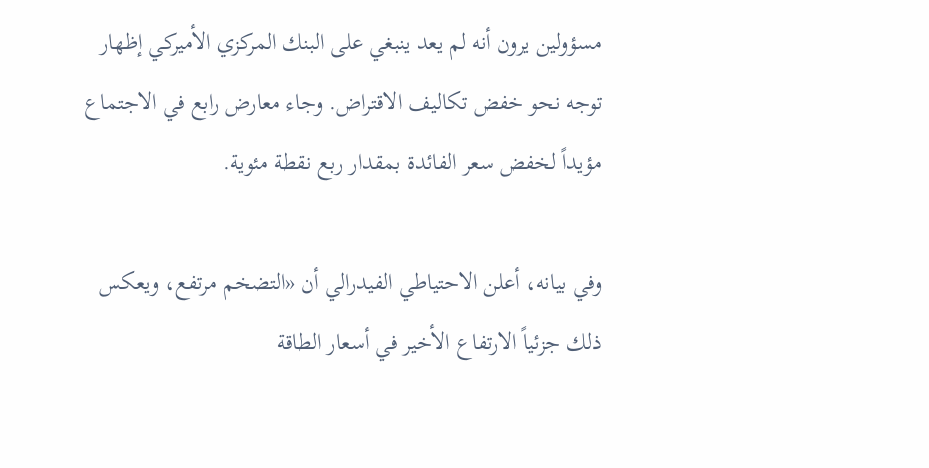مسؤولين يرون أنه لم يعد ينبغي على البنك المركزي الأميركي إظهار توجه نحو خفض تكاليف الاقتراض. وجاء معارض رابع في الاجتماع مؤيداً لخفض سعر الفائدة بمقدار ربع نقطة مئوية.

وفي بيانه، أعلن الاحتياطي الفيدرالي أن «التضخم مرتفع، ويعكس ذلك جزئياً الارتفاع الأخير في أسعار الطاقة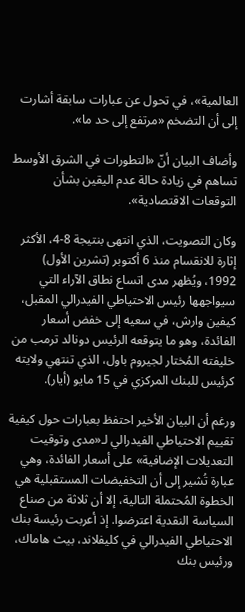العالمية»، في تحول عن عبارات سابقة أشارت إلى أن التضخم «مرتفع إلى حد ما».

وأضاف البيان أنّ «التطورات في الشرق الأوسط تساهم في زيادة حالة عدم اليقين بشأن التوقعات الاقتصادية».

وكان التصويت، الذي انتهى بنتيجة 8-4، الأكثر إثارة للانقسام منذ 6 أكتوبر (تشرين الأول) 1992، ويُظهر مدى اتساع نطاق الآراء التي سيواجهها رئيس الاحتياطي الفيدرالي المقبل، كيفين وارش، في سعيه إلى خفض أسعار الفائدة، وهو ما يتوقعه الرئيس دونالد ترمب من خليفته المُختار لجيروم باول، الذي تنتهي ولايته كرئيس للبنك المركزي في 15 مايو (أيار).

ورغم أن البيان الأخير احتفظ بعبارات حول كيفية تقييم الاحتياطي الفيدرالي لـ«مدى وتوقيت التعديلات الإضافية» على أسعار الفائدة، وهي عبارة تُشير إلى أن التخفيضات المستقبلية هي الخطوة المُحتملة التالية، إلا أن ثلاثة من صناع السياسة النقدية اعترضوا. إذ أعربت رئيسة بنك الاحتياطي الفيدرالي في كليفلاند، بيث هاماك، ورئيس بنك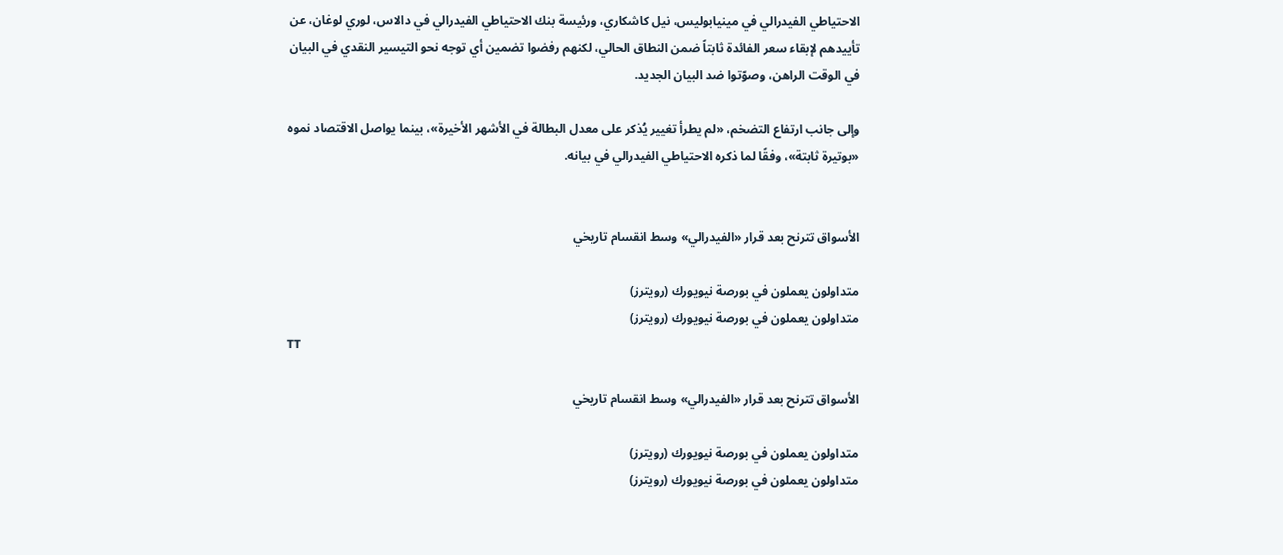الاحتياطي الفيدرالي في مينيابوليس، نيل كاشكاري، ورئيسة بنك الاحتياطي الفيدرالي في دالاس، لوري لوغان، عن تأييدهم لإبقاء سعر الفائدة ثابتاً ضمن النطاق الحالي، لكنهم رفضوا تضمين أي توجه نحو التيسير النقدي في البيان في الوقت الراهن، وصوّتوا ضد البيان الجديد.

وإلى جانب ارتفاع التضخم، «لم يطرأ تغيير يُذكر على معدل البطالة في الأشهر الأخيرة»، بينما يواصل الاقتصاد نموه «بوتيرة ثابتة»، وفقًا لما ذكره الاحتياطي الفيدرالي في بيانه.


الأسواق تترنح بعد قرار «الفيدرالي» وسط انقسام تاريخي

متداولون يعملون في بورصة نيويورك (رويترز)
متداولون يعملون في بورصة نيويورك (رويترز)
TT

الأسواق تترنح بعد قرار «الفيدرالي» وسط انقسام تاريخي

متداولون يعملون في بورصة نيويورك (رويترز)
متداولون يعملون في بورصة نيويورك (رويترز)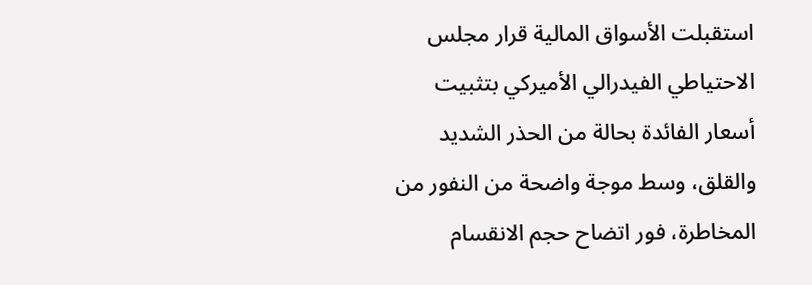استقبلت الأسواق المالية قرار مجلس الاحتياطي الفيدرالي الأميركي بتثبيت أسعار الفائدة بحالة من الحذر الشديد والقلق، وسط موجة واضحة من النفور من المخاطرة، فور اتضاح حجم الانقسام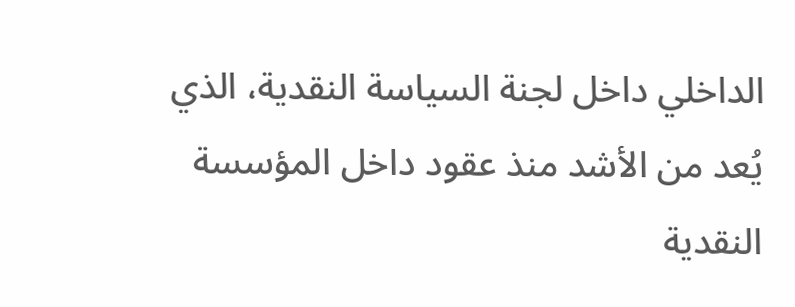الداخلي داخل لجنة السياسة النقدية، الذي يُعد من الأشد منذ عقود داخل المؤسسة النقدية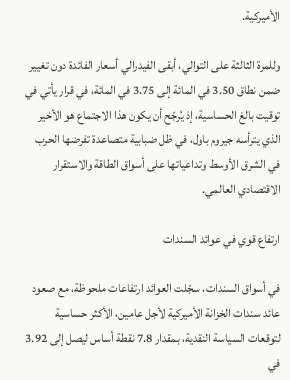الأميركية.

وللمرة الثالثة على التوالي، أبقى الفيدرالي أسعار الفائدة دون تغيير ضمن نطاق 3.50 في المائة إلى 3.75 في المائة، في قرار يأتي في توقيت بالغ الحساسية، إذ يُرجّح أن يكون هذا الاجتماع هو الأخير الذي يترأسه جيروم باول، في ظل ضبابية متصاعدة تفرضها الحرب في الشرق الأوسط وتداعياتها على أسواق الطاقة والاستقرار الاقتصادي العالمي.

ارتفاع قوي في عوائد السندات

في أسواق السندات، سجّلت العوائد ارتفاعات ملحوظة، مع صعود عائد سندات الخزانة الأميركية لأجل عامين، الأكثر حساسية لتوقعات السياسة النقدية، بمقدار 7.8 نقطة أساس ليصل إلى 3.92 في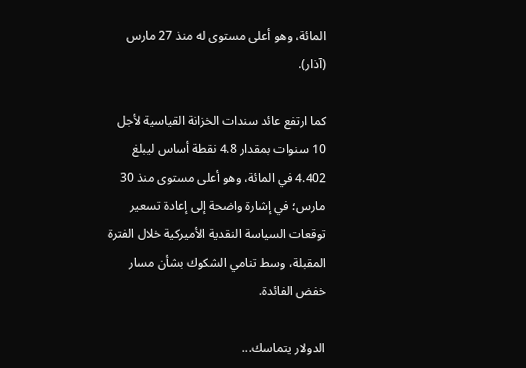المائة، وهو أعلى مستوى له منذ 27 مارس (آذار).

كما ارتفع عائد سندات الخزانة القياسية لأجل 10 سنوات بمقدار 4.8 نقطة أساس ليبلغ 4.402 في المائة، وهو أعلى مستوى منذ 30 مارس؛ في إشارة واضحة إلى إعادة تسعير توقعات السياسة النقدية الأميركية خلال الفترة المقبلة، وسط تنامي الشكوك بشأن مسار خفض الفائدة.

الدولار يتماسك...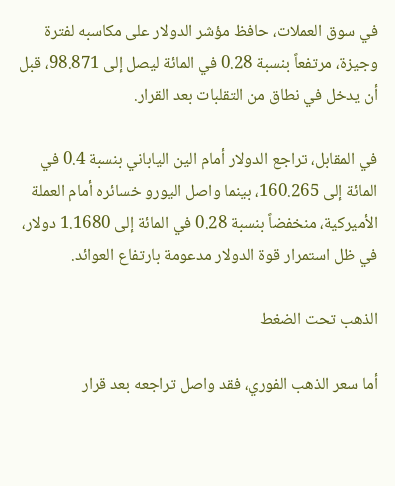في سوق العملات، حافظ مؤشر الدولار على مكاسبه لفترة وجيزة، مرتفعاً بنسبة 0.28 في المائة ليصل إلى 98.871، قبل أن يدخل في نطاق من التقلبات بعد القرار.

في المقابل، تراجع الدولار أمام الين الياباني بنسبة 0.4 في المائة إلى 160.265، بينما واصل اليورو خسائره أمام العملة الأميركية، منخفضاً بنسبة 0.28 في المائة إلى 1.1680 دولار، في ظل استمرار قوة الدولار مدعومة بارتفاع العوائد.

الذهب تحت الضغط

أما سعر الذهب الفوري، فقد واصل تراجعه بعد قرار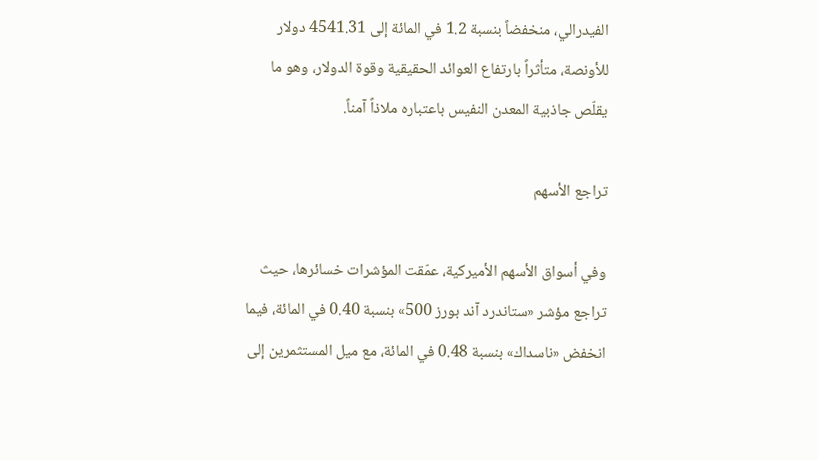الفيدرالي، منخفضاً بنسبة 1.2 في المائة إلى 4541.31 دولار للأونصة، متأثراً بارتفاع العوائد الحقيقية وقوة الدولار، وهو ما يقلّص جاذبية المعدن النفيس باعتباره ملاذاً آمناً.

تراجع الأسهم

وفي أسواق الأسهم الأميركية، عمّقت المؤشرات خسائرها، حيث تراجع مؤشر «ستاندرد آند بورز 500» بنسبة 0.40 في المائة، فيما انخفض «ناسداك» بنسبة 0.48 في المائة، مع ميل المستثمرين إلى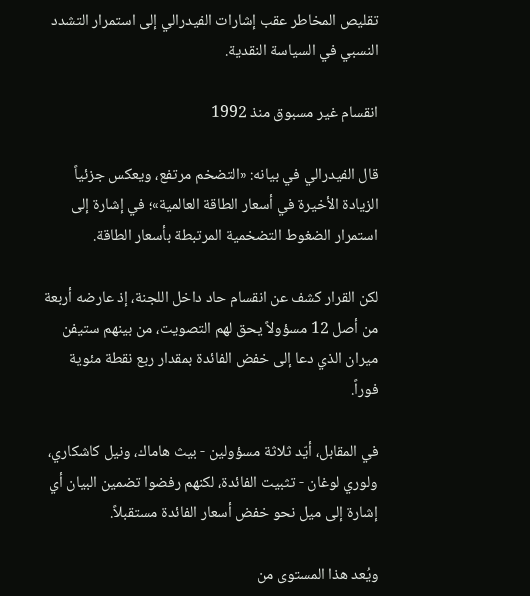تقليص المخاطر عقب إشارات الفيدرالي إلى استمرار التشدد النسبي في السياسة النقدية.

انقسام غير مسبوق منذ 1992

قال الفيدرالي في بيانه: «التضخم مرتفع، ويعكس جزئياً الزيادة الأخيرة في أسعار الطاقة العالمية»؛ في إشارة إلى استمرار الضغوط التضخمية المرتبطة بأسعار الطاقة.

لكن القرار كشف عن انقسام حاد داخل اللجنة، إذ عارضه أربعة من أصل 12 مسؤولاً يحق لهم التصويت، من بينهم ستيفن ميران الذي دعا إلى خفض الفائدة بمقدار ربع نقطة مئوية فوراً.

في المقابل، أيّد ثلاثة مسؤولين - بيث هاماك، ونيل كاشكاري، ولوري لوغان - تثبيت الفائدة، لكنهم رفضوا تضمين البيان أي إشارة إلى ميل نحو خفض أسعار الفائدة مستقبلاً.

ويُعد هذا المستوى من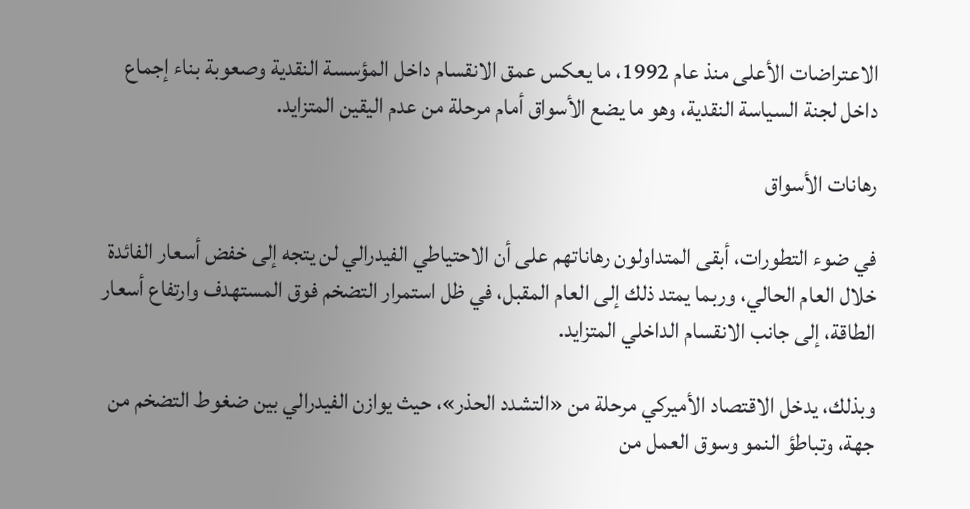الاعتراضات الأعلى منذ عام 1992، ما يعكس عمق الانقسام داخل المؤسسة النقدية وصعوبة بناء إجماع داخل لجنة السياسة النقدية، وهو ما يضع الأسواق أمام مرحلة من عدم اليقين المتزايد.

رهانات الأسواق

في ضوء التطورات، أبقى المتداولون رهاناتهم على أن الاحتياطي الفيدرالي لن يتجه إلى خفض أسعار الفائدة خلال العام الحالي، وربما يمتد ذلك إلى العام المقبل، في ظل استمرار التضخم فوق المستهدف وارتفاع أسعار الطاقة، إلى جانب الانقسام الداخلي المتزايد.

وبذلك، يدخل الاقتصاد الأميركي مرحلة من «التشدد الحذر»، حيث يوازن الفيدرالي بين ضغوط التضخم من جهة، وتباطؤ النمو وسوق العمل من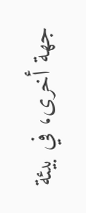جهة أخرى، في بيئة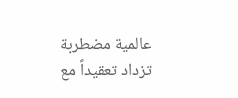عالمية مضطربة تزداد تعقيداً مع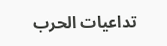تداعيات الحرب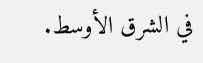في الشرق الأوسط.